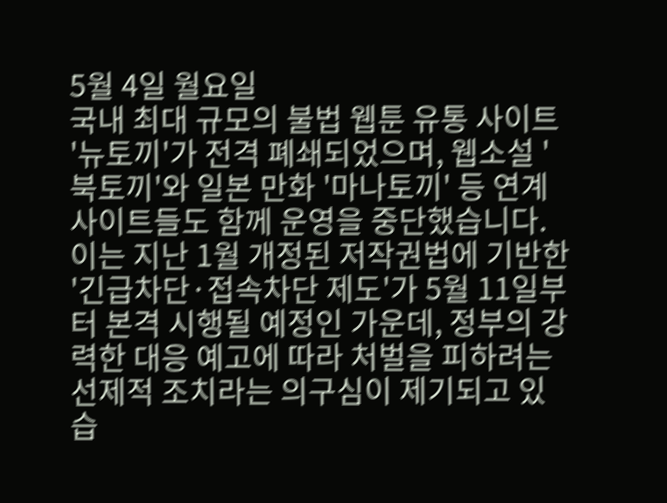5월 4일 월요일
국내 최대 규모의 불법 웹툰 유통 사이트 '뉴토끼'가 전격 폐쇄되었으며, 웹소설 '북토끼'와 일본 만화 '마나토끼' 등 연계 사이트들도 함께 운영을 중단했습니다. 이는 지난 1월 개정된 저작권법에 기반한 '긴급차단·접속차단 제도'가 5월 11일부터 본격 시행될 예정인 가운데, 정부의 강력한 대응 예고에 따라 처벌을 피하려는 선제적 조치라는 의구심이 제기되고 있습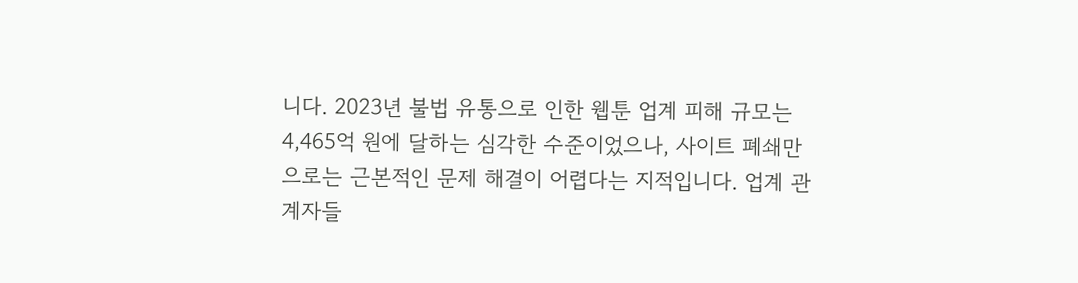니다. 2023년 불법 유통으로 인한 웹툰 업계 피해 규모는 4,465억 원에 달하는 심각한 수준이었으나, 사이트 폐쇄만으로는 근본적인 문제 해결이 어렵다는 지적입니다. 업계 관계자들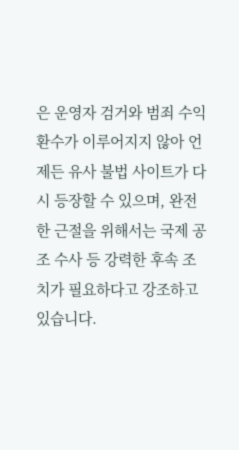은 운영자 검거와 범죄 수익 환수가 이루어지지 않아 언제든 유사 불법 사이트가 다시 등장할 수 있으며, 완전한 근절을 위해서는 국제 공조 수사 등 강력한 후속 조치가 필요하다고 강조하고 있습니다.